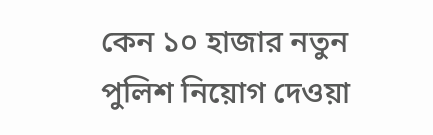কেন ১০ হাজার নতুন পুলিশ নিয়োগ দেওয়া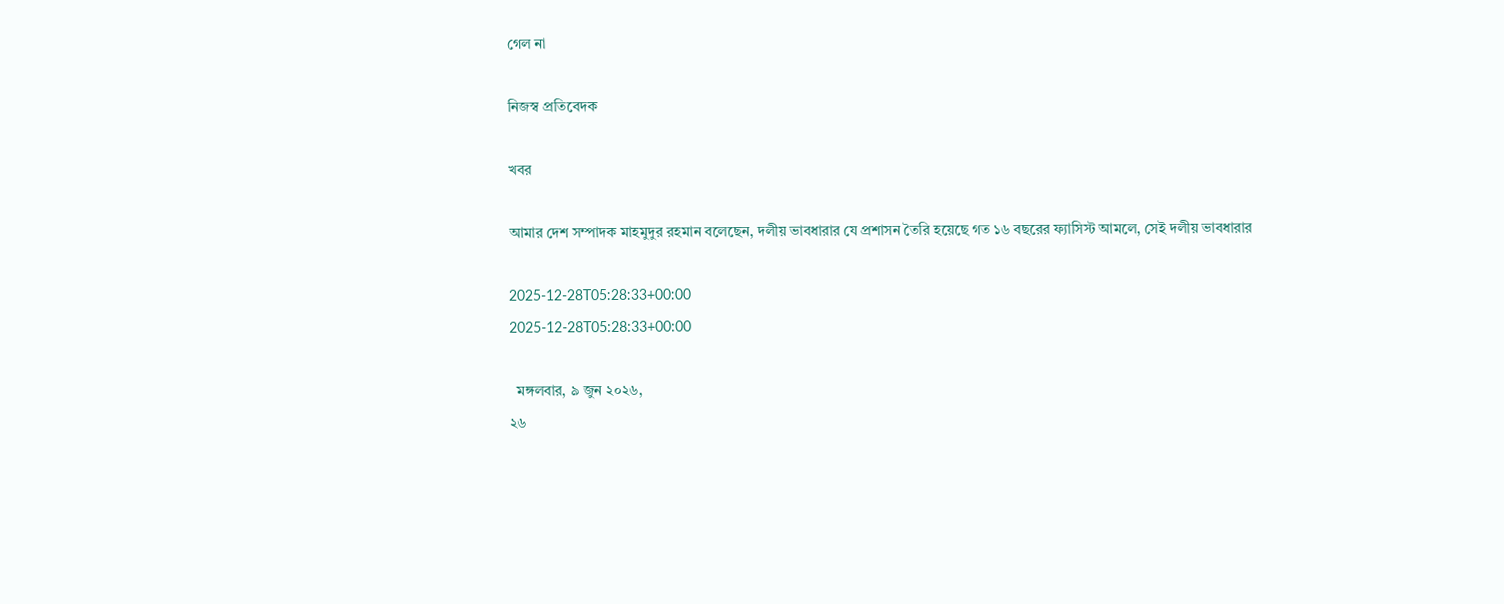গেল না

নিজস্ব প্রতিবেদক

খবর

আমার দেশ সম্পাদক মাহমুদুর রহমান বলেছেন, দলীয় ভাবধারার যে প্রশাসন তৈরি হয়েছে গত ১৬ বছরের ফ্যাসিস্ট আমলে, সেই দলীয় ভাবধারার

2025-12-28T05:28:33+00:00
2025-12-28T05:28:33+00:00

  মঙ্গলবার, ৯ জুন ২০২৬,
২৬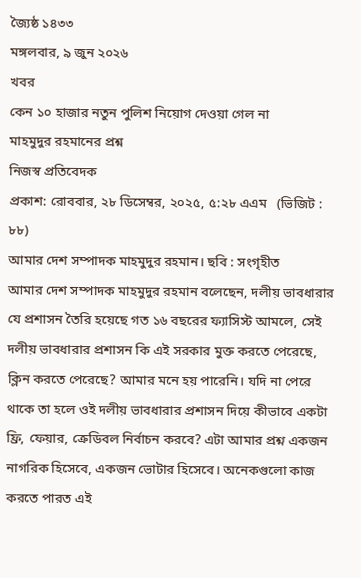জ্যৈষ্ঠ ১৪৩৩
মঙ্গলবার, ৯ জুন ২০২৬
খবর
কেন ১০ হাজার নতুন পুলিশ নিয়োগ দেওয়া গেল না
মাহমুদুর রহমানের প্রশ্ন
নিজস্ব প্রতিবেদক
প্রকাশ: রোববার, ২৮ ডিসেম্বর, ২০২৫, ৫:২৮ এএম   (ভিজিট : ৮৮)
আমার দেশ সম্পাদক মাহমুদুর রহমান। ছবি : সংগৃহীত
আমার দেশ সম্পাদক মাহমুদুর রহমান বলেছেন, দলীয় ভাবধারার যে প্রশাসন তৈরি হয়েছে গত ১৬ বছরের ফ্যাসিস্ট আমলে, সেই দলীয় ভাবধারার প্রশাসন কি এই সরকার মুক্ত করতে পেরেছে, ক্লিন করতে পেরেছে? আমার মনে হয় পারেনি। যদি না পেরে থাকে তা হলে ওই দলীয় ভাবধারার প্রশাসন দিয়ে কীভাবে একটা ফ্রি, ফেয়ার, ক্রেডিবল নির্বাচন করবে? এটা আমার প্রশ্ন একজন নাগরিক হিসেবে, একজন ভোটার হিসেবে। অনেকগুলো কাজ করতে পারত এই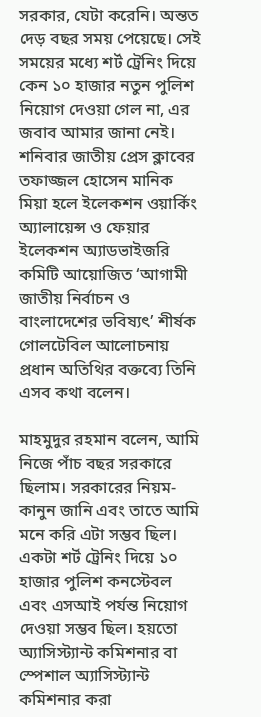সরকার, যেটা করেনি। অন্তত দেড় বছর সময় পেয়েছে। সেই সময়ের মধ্যে শর্ট ট্রেনিং দিয়ে কেন ১০ হাজার নতুন পুলিশ নিয়োগ দেওয়া গেল না, এর জবাব আমার জানা নেই। শনিবার জাতীয় প্রেস ক্লাবের তফাজ্জল হোসেন মানিক মিয়া হলে ইলেকশন ওয়ার্কিং অ্যালায়েন্স ও ফেয়ার ইলেকশন অ্যাডভাইজরি কমিটি আয়োজিত ‘আগামী জাতীয় নির্বাচন ও বাংলাদেশের ভবিষ্যৎ’ শীর্ষক গোলটেবিল আলোচনায় প্রধান অতিথির বক্তব্যে তিনি এসব কথা বলেন।

মাহমুদুর রহমান বলেন, আমি নিজে পাঁচ বছর সরকারে ছিলাম। সরকারের নিয়ম-কানুন জানি এবং তাতে আমি মনে করি এটা সম্ভব ছিল। একটা শর্ট ট্রেনিং দিয়ে ১০ হাজার পুলিশ কনস্টেবল এবং এসআই পর্যন্ত নিয়োগ দেওয়া সম্ভব ছিল। হয়তো অ্যাসিস্ট্যান্ট কমিশনার বা স্পেশাল অ্যাসিস্ট্যান্ট কমিশনার করা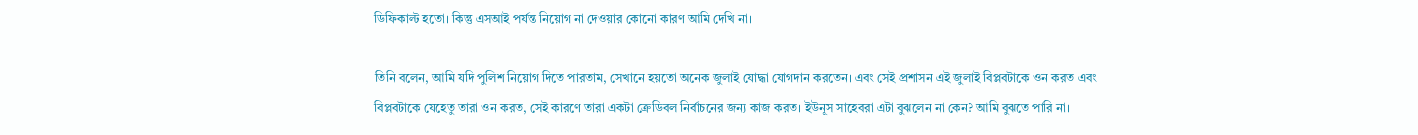ডিফিকাল্ট হতো। কিন্তু এসআই পর্যন্ত নিয়োগ না দেওয়ার কোনো কারণ আমি দেখি না।

তিনি বলেন, আমি যদি পুলিশ নিয়োগ দিতে পারতাম, সেখানে হয়তো অনেক জুলাই যোদ্ধা যোগদান করতেন। এবং সেই প্রশাসন এই জুলাই বিপ্লবটাকে ওন করত এবং বিপ্লবটাকে যেহেতু তারা ওন করত, সেই কারণে তারা একটা ক্রেডিবল নির্বাচনের জন্য কাজ করত। ইউনূস সাহেবরা এটা বুঝলেন না কেন? আমি বুঝতে পারি না।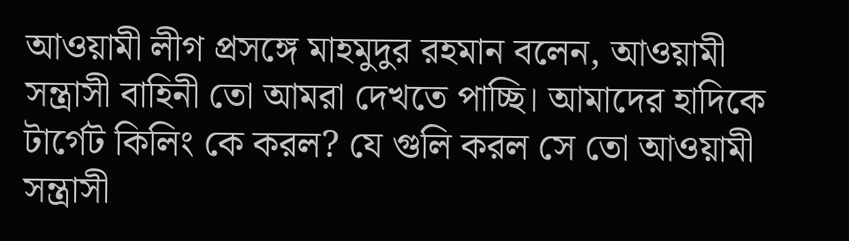আওয়ামী লীগ প্রসঙ্গে মাহমুদুর রহমান বলেন, আওয়ামী সন্ত্রাসী বাহিনী তো আমরা দেখতে পাচ্ছি। আমাদের হাদিকে টার্গেট কিলিং কে করল? যে গুলি করল সে তো আওয়ামী সন্ত্রাসী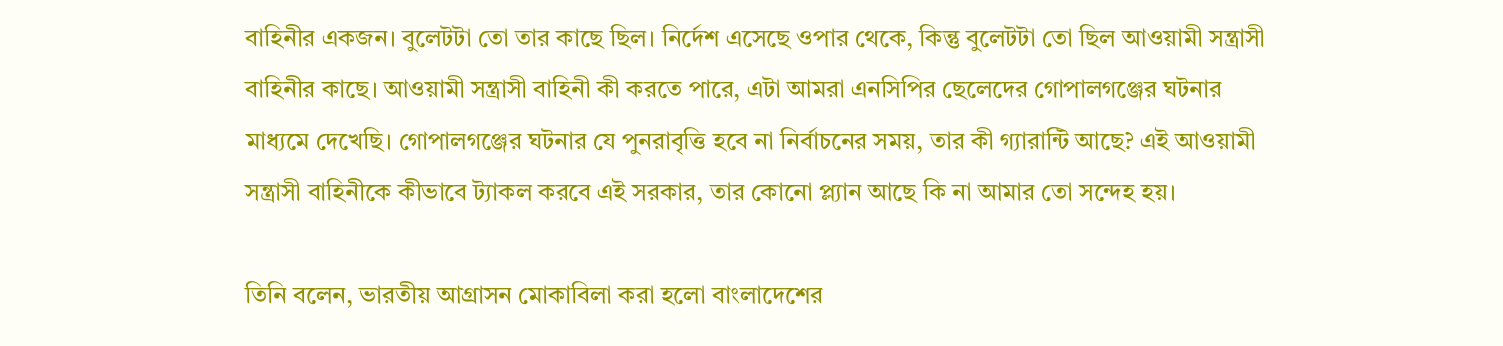বাহিনীর একজন। বুলেটটা তো তার কাছে ছিল। নির্দেশ এসেছে ওপার থেকে, কিন্তু বুলেটটা তো ছিল আওয়ামী সন্ত্রাসী বাহিনীর কাছে। আওয়ামী সন্ত্রাসী বাহিনী কী করতে পারে, এটা আমরা এনসিপির ছেলেদের গোপালগঞ্জের ঘটনার মাধ্যমে দেখেছি। গোপালগঞ্জের ঘটনার যে পুনরাবৃত্তি হবে না নির্বাচনের সময়, তার কী গ্যারান্টি আছে? এই আওয়ামী সন্ত্রাসী বাহিনীকে কীভাবে ট্যাকল করবে এই সরকার, তার কোনো প্ল্যান আছে কি না আমার তো সন্দেহ হয়।

তিনি বলেন, ভারতীয় আগ্রাসন মোকাবিলা করা হলো বাংলাদেশের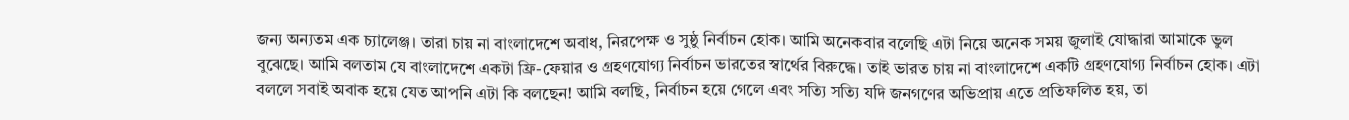জন্য অন্যতম এক চ্যালেঞ্জ। তারা চায় না বাংলাদেশে অবাধ, নিরপেক্ষ ও সুষ্ঠু নির্বাচন হোক। আমি অনেকবার বলেছি এটা নিয়ে অনেক সময় জুলাই যোদ্ধারা আমাকে ভুল বুঝেছে। আমি বলতাম যে বাংলাদেশে একটা ফ্রি-ফেয়ার ও গ্রহণযোগ্য নির্বাচন ভারতের স্বার্থের বিরুদ্ধে। তাই ভারত চায় না বাংলাদেশে একটি গ্রহণযোগ্য নির্বাচন হোক। এটা বললে সবাই অবাক হয়ে যেত আপনি এটা কি বলছেন! আমি বলছি, নির্বাচন হয়ে গেলে এবং সত্যি সত্যি যদি জনগণের অভিপ্রায় এতে প্রতিফলিত হয়, তা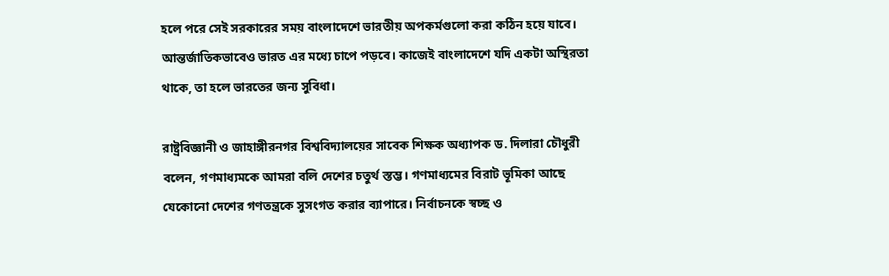হলে পরে সেই সরকারের সময় বাংলাদেশে ভারতীয় অপকর্মগুলো করা কঠিন হয়ে যাবে। আন্তর্জাতিকভাবেও ভারত এর মধ্যে চাপে পড়বে। কাজেই বাংলাদেশে যদি একটা অস্থিরতা থাকে, তা হলে ভারতের জন্য সুবিধা।

রাষ্ট্রবিজ্ঞানী ও জাহাঙ্গীরনগর বিশ্ববিদ্যালয়ের সাবেক শিক্ষক অধ্যাপক ড. দিলারা চৌধুরী বলেন, গণমাধ্যমকে আমরা বলি দেশের চতুর্থ স্তম্ভ। গণমাধ্যমের বিরাট ভূমিকা আছে যেকোনো দেশের গণতন্ত্রকে সুসংগত করার ব্যাপারে। নির্বাচনকে স্বচ্ছ ও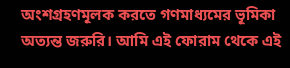অংশগ্রহণমূলক করতে গণমাধ্যমের ভূমিকা অত্যন্ত জরুরি। আমি এই ফোরাম থেকে এই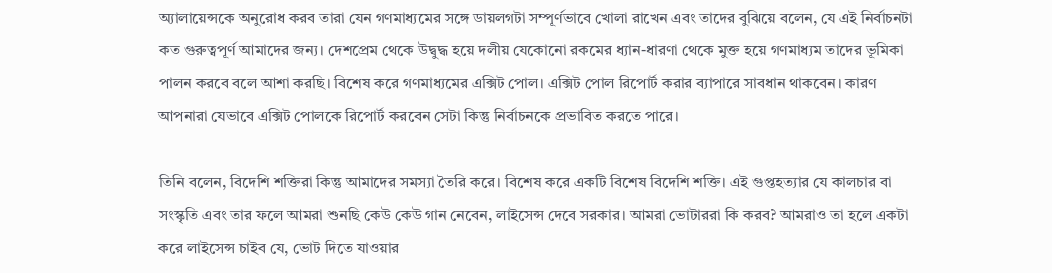অ্যালায়েন্সকে অনুরোধ করব তারা যেন গণমাধ্যমের সঙ্গে ডায়লগটা সম্পূর্ণভাবে খোলা রাখেন এবং তাদের বুঝিয়ে বলেন, যে এই নির্বাচনটা কত গুরুত্বপূর্ণ আমাদের জন্য। দেশপ্রেম থেকে উদ্বুদ্ধ হয়ে দলীয় যেকোনো রকমের ধ্যান-ধারণা থেকে মুক্ত হয়ে গণমাধ্যম তাদের ভূমিকা পালন করবে বলে আশা করছি। বিশেষ করে গণমাধ্যমের এক্সিট পোল। এক্সিট পোল রিপোর্ট করার ব্যাপারে সাবধান থাকবেন। কারণ আপনারা যেভাবে এক্সিট পোলকে রিপোর্ট করবেন সেটা কিন্তু নির্বাচনকে প্রভাবিত করতে পারে।

তিনি বলেন, বিদেশি শক্তিরা কিন্তু আমাদের সমস্যা তৈরি করে। বিশেষ করে একটি বিশেষ বিদেশি শক্তি। এই গুপ্তহত্যার যে কালচার বা সংস্কৃতি এবং তার ফলে আমরা শুনছি কেউ কেউ গান নেবেন, লাইসেন্স দেবে সরকার। আমরা ভোটাররা কি করব? আমরাও তা হলে একটা করে লাইসেন্স চাইব যে, ভোট দিতে যাওয়ার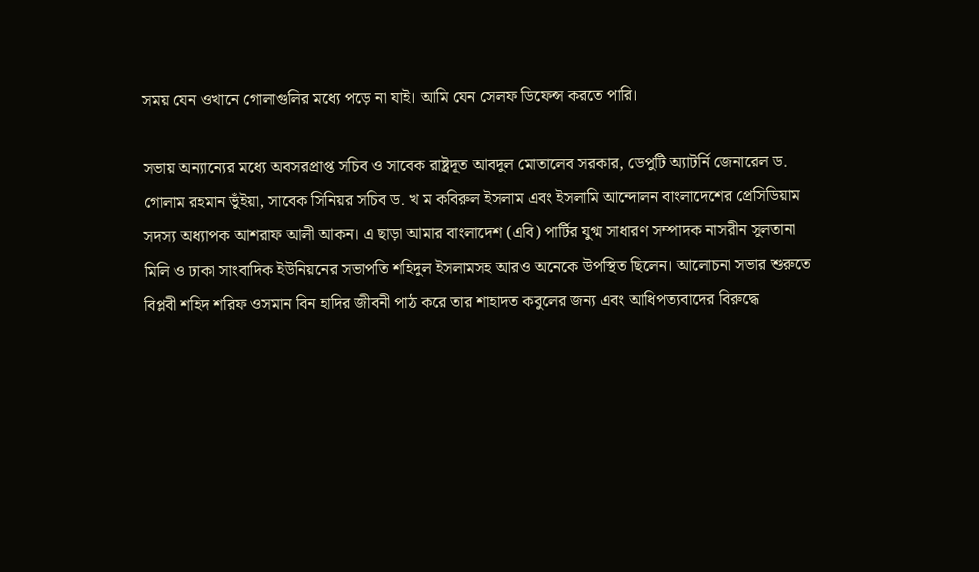সময় যেন ওখানে গোলাগুলির মধ্যে পড়ে না যাই। আমি যেন সেলফ ডিফেন্স করতে পারি।

সভায় অন্যান্যের মধ্যে অবসরপ্রাপ্ত সচিব ও সাবেক রাষ্ট্রদূত আবদুল মোতালেব সরকার, ডেপুটি অ্যাটর্নি জেনারেল ড. গোলাম রহমান ভুঁইয়া, সাবেক সিনিয়র সচিব ড. খ ম কবিরুল ইসলাম এবং ইসলামি আন্দোলন বাংলাদেশের প্রেসিডিয়াম সদস্য অধ্যাপক আশরাফ আলী আকন। এ ছাড়া আমার বাংলাদেশ (এবি) পার্টির যুগ্ম সাধারণ সম্পাদক নাসরীন সুলতানা মিলি ও ঢাকা সাংবাদিক ইউনিয়নের সভাপতি শহিদুল ইসলামসহ আরও অনেকে উপস্থিত ছিলেন। আলোচনা সভার শুরুতে বিপ্লবী শহিদ শরিফ ওসমান বিন হাদির জীবনী পাঠ করে তার শাহাদত কবুলের জন্য এবং আধিপত্যবাদের বিরুদ্ধে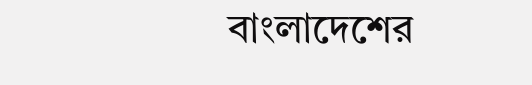বাংলাদেশের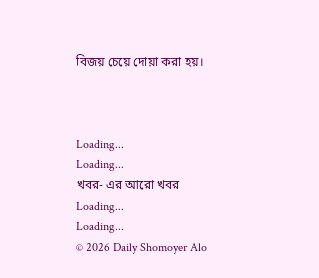বিজয় চেয়ে দোয়া করা হয়।



Loading...
Loading...
খবর- এর আরো খবর
Loading...
Loading...
© 2026 Daily Shomoyer Alo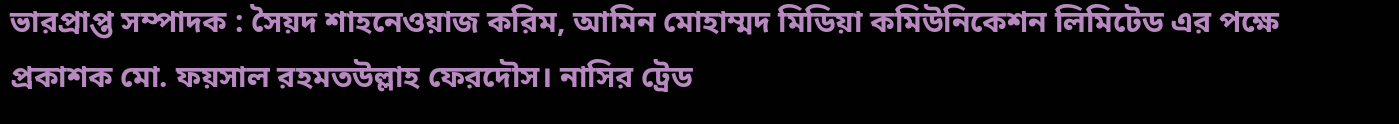ভারপ্রাপ্ত সম্পাদক : সৈয়দ শাহনেওয়াজ করিম, আমিন মোহাম্মদ মিডিয়া কমিউনিকেশন লিমিটেড এর পক্ষে প্রকাশক মো. ফয়সাল রহমতউল্লাহ ফেরদৌস। নাসির ট্রেড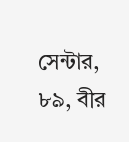সেন্টার, ৮৯, বীর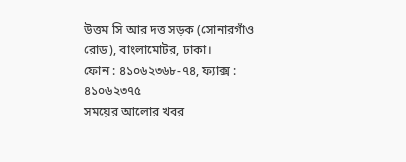উত্তম সি আর দত্ত সড়ক (সোনারগাঁও রোড), বাংলামোটর, ঢাকা।
ফোন : ৪১০৬২৩৬৮-৭৪, ফ্যাক্স : ৪১০৬২৩৭৫
সময়ের আলোর খবর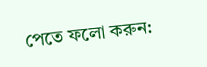পেতে ফলো করুন: